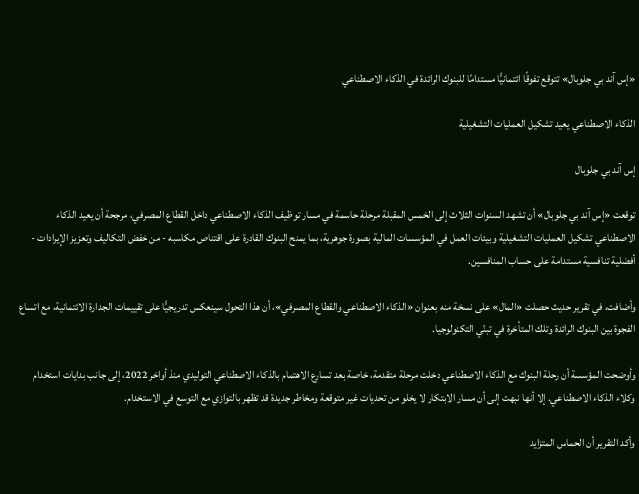«إس آند بي جلوبال» تتوقع تفوقًا ائتمانيًّا مستدامًا للبنوك الرائدة في الذكاء الاصطناعي

الذكاء الاصطناعي يعيد تشكيل العمليات التشغيلية

إس آند بي جلوبال

توقعت «إس آند بي جلوبال» أن تشهد السنوات الثلاث إلى الخمس المقبلة مرحلة حاسمة في مسار توظيف الذكاء الاصطناعي داخل القطاع المصرفي، مرجحة أن يعيد الذكاء الاصطناعي تشكيل العمليات التشغيلية وبيئات العمل في المؤسسات المالية بصورة جوهرية، بما يمنح البنوك القادرة على اقتناص مكاسبه - من خفض التكاليف وتعزيز الإيرادات - أفضلية تنافسية مستدامة على حساب المنافسين.

وأضافت، في تقرير حديث حصلت «المال» على نسخة منه بعنوان «الذكاء الاصطناعي والقطاع المصرفي»، أن هذا التحول سينعكس تدريجيًّا على تقييمات الجدارة الائتمانية، مع اتساع الفجوة بين البنوك الرائدة وتلك المتأخرة في تبنّي التكنولوجيا.

وأوضحت المؤسسة أن رحلة البنوك مع الذكاء الاصطناعي دخلت مرحلة متقدمة، خاصة بعد تسارع الاهتمام بالذكاء الاصطناعي التوليدي منذ أواخر 2022، إلى جانب بدايات استخدام وكلاء الذكاء الاصطناعي. إلا أنها نبهت إلى أن مسار الابتكار لا يخلو من تحديات غير متوقعة ومخاطر جديدة قد تظهر بالتوازي مع التوسع في الاستخدام.

وأكد التقرير أن الحماس المتزايد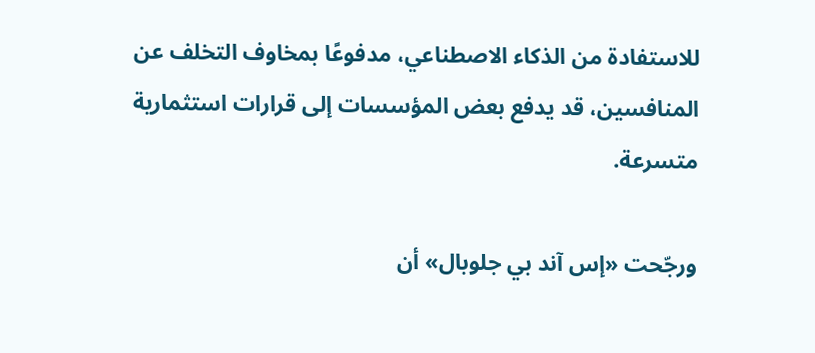للاستفادة من الذكاء الاصطناعي، مدفوعًا بمخاوف التخلف عن المنافسين، قد يدفع بعض المؤسسات إلى قرارات استثمارية متسرعة.

ورجّحت «إس آند بي جلوبال» أن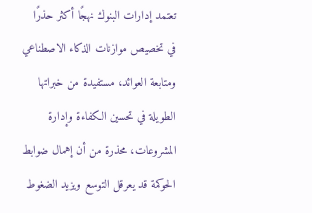تعتمد إدارات البنوك نهجًا أكثر حذرًا في تخصيص موازنات الذكاء الاصطناعي ومتابعة العوائد، مستفيدة من خبراتها الطويلة في تحسين الكفاءة وإدارة المشروعات، محذرة من أن إهمال ضوابط الحوكمة قد يعرقل التوسع ويزيد الضغوط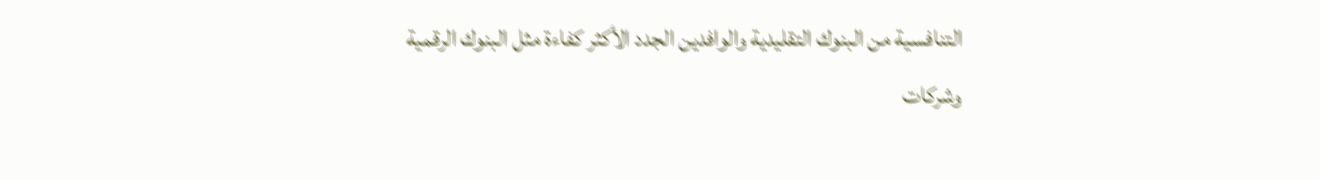التنافسية من البنوك التقليدية والوافدين الجدد الأكثر كفاءة مثل البنوك الرقمية وشركات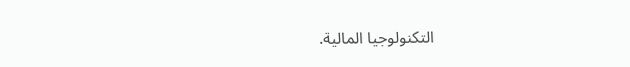التكنولوجيا المالية.